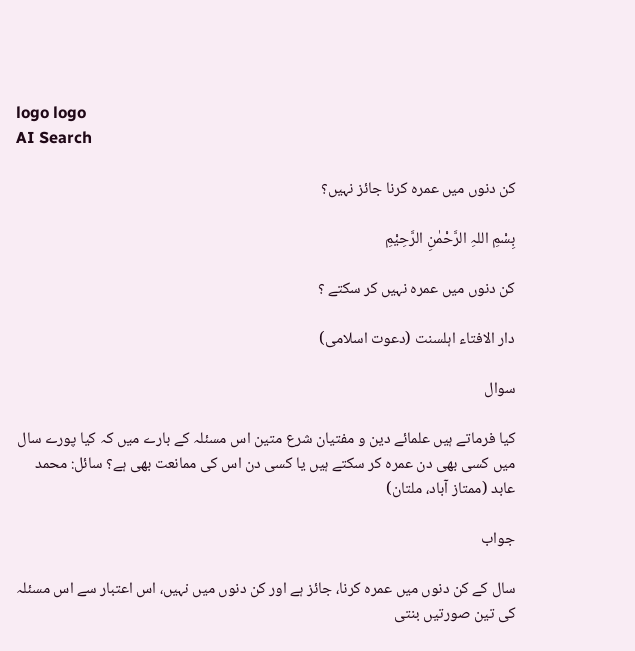logo logo
AI Search

کن دنوں میں عمرہ کرنا جائز نہیں؟

بِسْمِ اللہِ الرَّحْمٰنِ الرَّحِيْمِ

کن دنوں میں عمرہ نہیں کر سکتے ؟

دار الافتاء اہلسنت (دعوت اسلامی)

سوال

کیا فرماتے ہیں علمائے دین و مفتیان شرع متین اس مسئلہ کے بارے میں کہ کیا پورے سال میں کسی بھی دن عمرہ کر سکتے ہیں یا کسی دن اس کی ممانعت بھی ہے؟ سائل: محمد عابد (ممتاز آباد، ملتان)

جواب

سال کے کن دنوں میں عمرہ کرنا، جائز ہے اور کن دنوں میں نہیں، اس اعتبار سے اس مسئلہ کی تین صورتیں بنتی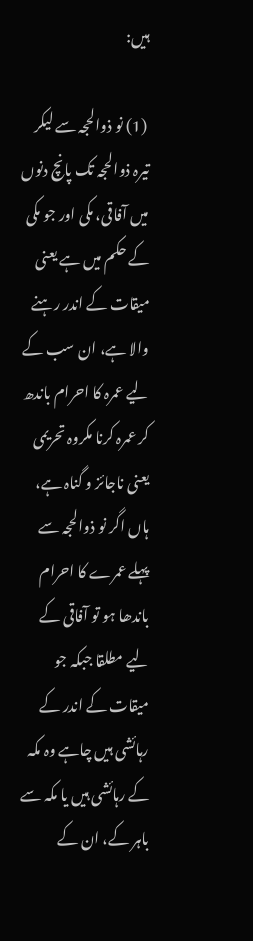ہیں:

 (1) نو ذوالحجہ سے لیکر تیرہ ذوالحجہ تک پانچ دنوں میں آفاقی، مکی اور جو مکی کے حکم میں ہے یعنی میقات کے اندر رہنے والا ہے، ان سب کے لیے عمرہ کا احرام باندھ کر عمرہ کرنا مکروہ تحریمی یعنی ناجائز و گناہ ہے، ہاں اگر نو ذوالحجہ سے پہلے عمرے کا احرام باندھا ہو تو آفاقی کے لیے مطلقا جبکہ جو میقات کے اندر کے رہائشی ہیں چاہے وہ مکہ کے رہائشی ہیں یا مکہ سے باہر کے، ان کے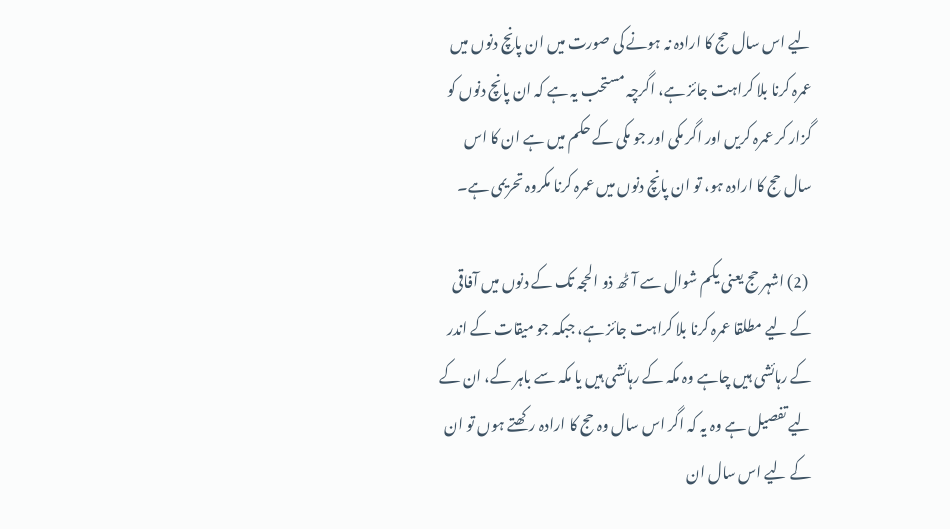لیے اس سال حج کا ارادہ نہ ہونے کی صورت میں ان پانچ دنوں میں عمرہ کرنا بلا کراہت جائز ہے، اگرچہ مستحب یہ ہے کہ ان پانچ دنوں کو گزار کر عمرہ کریں اور اگر مکی اور جو مکی کے حکم میں ہے ان کا اس سال حج کا ارادہ ہو، تو ان پانچ دنوں میں عمرہ کرنا مکروہ تحریمی ہے۔

 (2) اشہر حج یعنی یکم شوال سے آٹھ ذو الحجہ تک کے دنوں میں آفاقی کے لیے مطلقا عمرہ کرنا بلا کراہت جائز ہے، جبکہ جو میقات کے اندر کے رہائشی ہیں چاہے وہ مکہ کے رہائشی ہیں یا مکہ سے باہر کے، ان کے لیے تفصیل ہے وہ یہ کہ اگر اس سال وہ حج کا ارادہ رکھتے ہوں تو ان کے لیے اس سال ان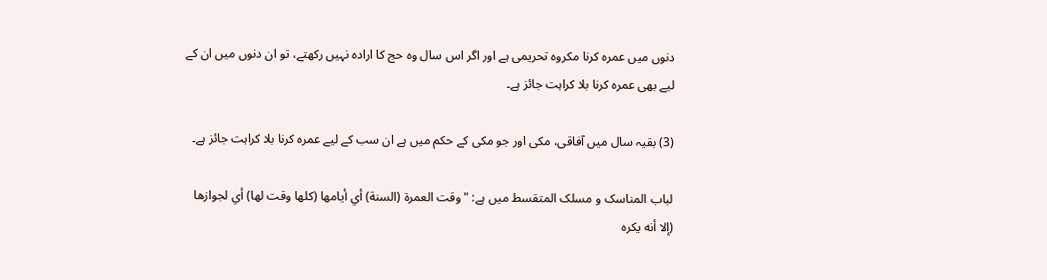دنوں میں عمرہ کرنا مکروہ تحریمی ہے اور اگر اس سال وہ حج کا ارادہ نہیں رکھتے، تو ان دنوں میں ان کے لیے بھی عمرہ کرنا بلا کراہت جائز ہے۔

(3) بقیہ سال میں آفاقی، مکی اور جو مکی کے حکم میں ہے ان سب کے لیے عمرہ کرنا بلا کراہت جائز ہے۔

لباب المناسک و مسلک المتقسط میں ہے: "وقت العمرة (السنة) أي أيامها (كلها وقت لها) أي لجوازها (إلا أنه یکره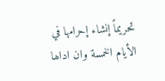تحريماً إنشاء إحرامها في الأيام الخمسة وان اداھا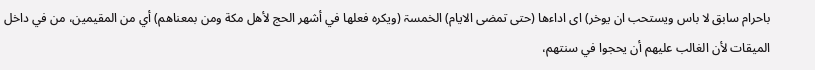باحرام سابق لا باس ویستحب ان یوخر) ای اداءھا (حتی تمضی الایام) الخمسۃ (ويكره فعلها في أشهر الحج لأهل مكة ومن بمعناهم) أي من المقيمين، من في داخل الميقات لأن الغالب عليهم أن يحجوا في سنتهم،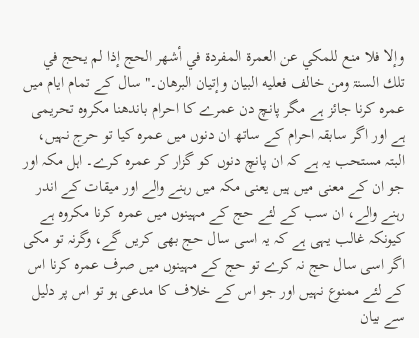وإلا فلا منع للمكي عن العمرة المفردة في أشهر الحج إذا لم يحج في تلك السنۃ ومن خالف فعليه البيان وإتيان البرهان۔" سال کے تمام ایام میں عمرہ کرنا جائز ہے مگر پانچ دن عمرے کا احرام باندھنا مکروہ تحریمی ہے اور اگر سابقہ احرام کے ساتھ ان دنوں میں عمرہ کیا تو حرج نہیں، البتہ مستحب یہ ہے کہ ان پانچ دنوں کو گزار کر عمرہ کرے۔ اہل مکہ اور جو ان کے معنی میں ہیں یعنی مکہ میں رہنے والے اور میقات کے اندر رہنے والے، ان سب کے لئے حج کے مہینوں میں عمرہ کرنا مکروہ ہے کیونکہ غالب یہی ہے کہ یہ اسی سال حج بھی کریں گے، وگرنہ تو مکی اگر اسی سال حج نہ کرے تو حج کے مہینوں میں صرف عمرہ کرنا اس کے لئے ممنوع نہیں اور جو اس کے خلاف کا مدعی ہو تو اس پر دلیل سے بیان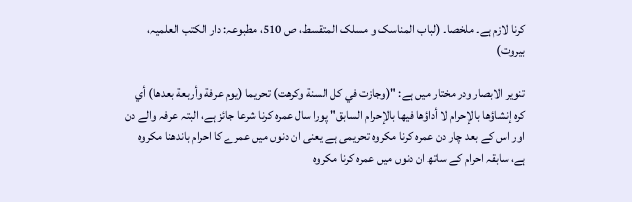کرنا لازم ہے۔ ملخصا۔ (لباب المناسک و مسلک المتقسط، ص 510، مطبوعہ: دار الکتب العلمیہ، بیروت)

تنویر الابصار ودر مختار میں ہے: "(وجازت في كل السنة وكرهت) تحريما (يوم عرفة وأربعة بعدها) أي كره إنشاؤها بالإحرام لا أداؤها فيها بالإحرام السابق" پورا سال عمرہ کرنا شرعا جائز ہے، البتہ عرفہ والے دن اور اس کے بعد چار دن عمرہ کرنا مکروہ تحریمی ہے یعنی ان دنوں میں عمرے کا احرام باندھنا مکروہ ہے، سابقہ احرام کے ساتھ ان دنوں میں عمرہ کرنا مکروہ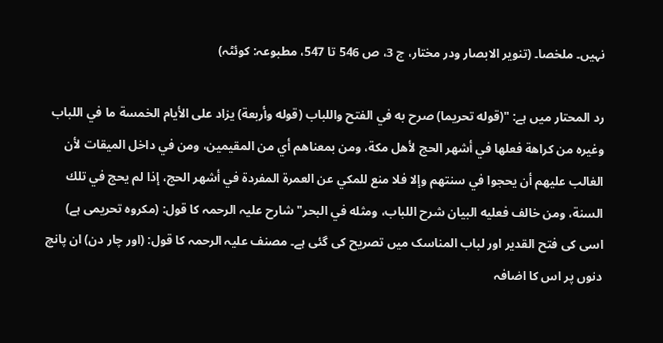نہیں۔ ملخصا۔ (تنویر الابصار ودر مختار، ج 3، ص 546 تا 547، مطبوعہ: کوئٹہ)

رد المحتار میں ہے: "(قوله تحريما) صرح به في الفتح واللباب (قوله وأربعة) يزاد على الأيام الخمسة ما في اللباب وغيره من كراهة فعلها في أشهر الحج لأهل مكة، ومن بمعناهم أي من المقيمين، ومن في داخل الميقات لأن الغالب عليهم أن يحجوا في سنتهم وإلا فلا منع للمكي عن العمرة المفردة في أشهر الحج، إذا لم يحج في تلك السنة، ومن خالف فعليه البيان شرح اللباب، ومثله في البحر" شارح علیہ الرحمہ کا قول: (مکروہ تحریمی ہے) اسی کی فتح القدیر اور لباب المناسک میں تصریح کی گئی ہے۔ مصنف علیہ الرحمہ کا قول: (اور چار دن) ان پانچ دنوں پر اس کا اضافہ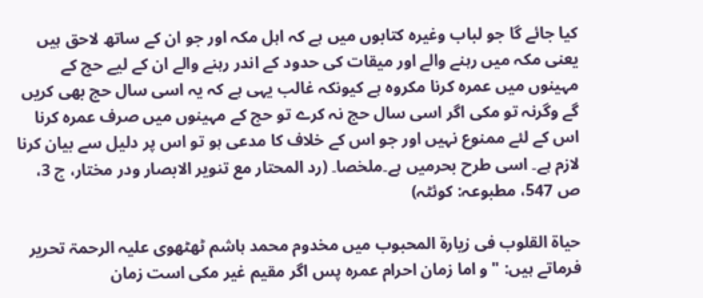کیا جائے گا جو لباب وغیرہ کتابوں میں ہے کہ اہل مکہ اور جو ان کے ساتھ لاحق ہیں یعنی مکہ میں رہنے والے اور میقات کی حدود کے اندر رہنے والے ان کے لیے حج کے مہینوں میں عمرہ کرنا مکروہ ہے کیونکہ غالب یہی ہے کہ یہ اسی سال حج بھی کریں گے وگرنہ تو مکی اگر اسی سال حج نہ کرے تو حج کے مہینوں میں صرف عمرہ کرنا اس کے لئے ممنوع نہیں اور جو اس کے خلاف کا مدعی ہو تو اس پر دلیل سے بیان کرنا لازم ہے۔ اسی طرح بحرمیں ہے۔ملخصا۔ (رد المحتار مع تنویر الابصار ودر مختار، ج 3، ص 547، مطبوعہ: کوئٹہ)

حياة القلوب فی زیارة المحبوب میں مخدوم محمد ہاشم ٹھٹھوی علیہ الرحمۃ تحریر فرماتے ہیں: "و اما زمان احرام عمره پس اگر مقیم غیر مکی است زمان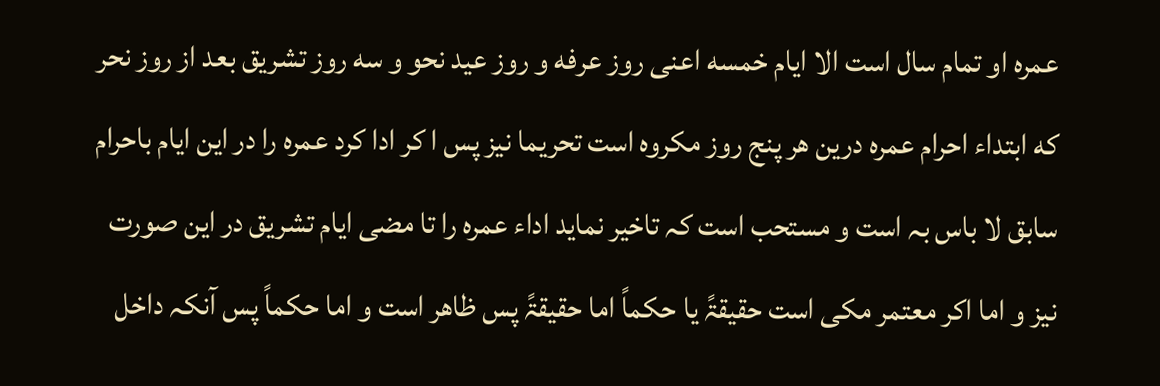عمره او تمام سال است الا ایام خمسه اعنی روز عرفه و روز عید نحو و سه روز تشریق بعد از روز نحر که ابتداء احرام عمره درین هر پنج روز مکروه است تحریما نیز پس ا کر ادا کرد عمرہ را در این ایام باحرام سابق لا باس بہ است و مستحب است کہ تاخیر نماید اداء عمرہ را تا مضی ایام تشریق در این صورت نیز و اما اکر معتمر مكى است حقيقۃً يا حكماً اما حقيقۃً پس ظاهر است و اما حكماً پس آنکہ داخل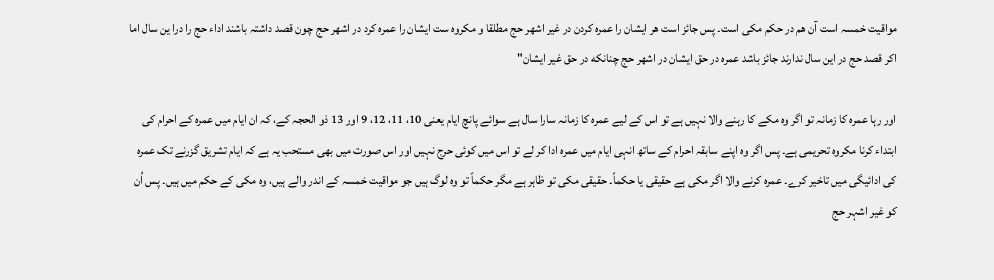مواقیت خمسہ است آن هم در حكم مكى است۔ پس جائز است هر ایشان را عمرہ کردن در غیر اشهر حج مطلقا و مكروه ست ایشان را عمرہ کرد در اشهر حج چون قصد داشتہ باشند اداء حج را درا ین سال اما اکر قصد حج در این سال ندارند جائز باشد عمره در حق ایشان در اشهر حج چنانکه در حق غیر ایشان"

اور رہا عمرہ کا زمانہ تو اگر وہ مکے کا رہنے والا نہیں ہے تو اس کے لیے عمرہ کا زمانہ سارا سال ہے سوائے پانچ ایام یعنی 10، 11، 12، 9 اور 13 ذو الحجہ کے، کہ ان ایام میں عمرہ کے احرام کی ابتداء کرنا مکروہ تحریمی ہے۔ پس اگر وہ اپنے سابقہ احرام کے ساتھ انہی ایام میں عمرہ ادا کر لے تو اس میں کوئی حرج نہیں اور اس صورت میں بھی مستحب یہ ہے کہ ایام تشریق گزرنے تک عمرہ کی ادائیگی میں تاخیر کرے۔ عمرہ کرنے والا اگر مکی ہے حقیقی یا حکماً۔ حقیقی مکی تو ظاہر ہے مگر حکماً تو وہ لوگ ہیں جو مواقیت خمسہ کے اندر والے ہیں، وہ مکی کے حکم میں ہیں۔ پس اُن کو غیر اشہر حج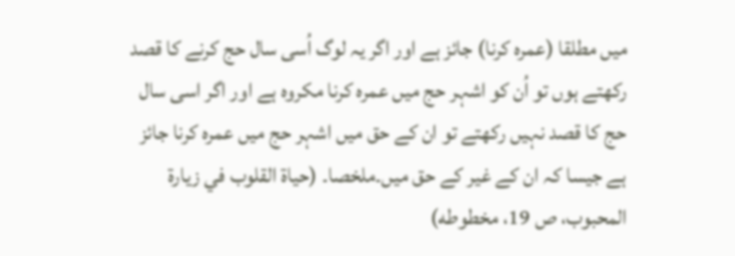میں مطلقا (عمرہ کرنا) جائز ہے اور اگر یہ لوگ اُسی سال حج کرنے کا قصد رکھتے ہوں تو اُن کو اشہر حج میں عمرہ کرنا مکروہ ہے اور اگر اسی سال حج کا قصد نہیں رکھتے تو ان کے حق میں اشہر حج میں عمرہ کرنا جائز ہے جیسا کہ ان کے غیر کے حق میں۔ملخصا۔ (حياة القلوب في زيارة المحبوب، ص 19، مخطوطه)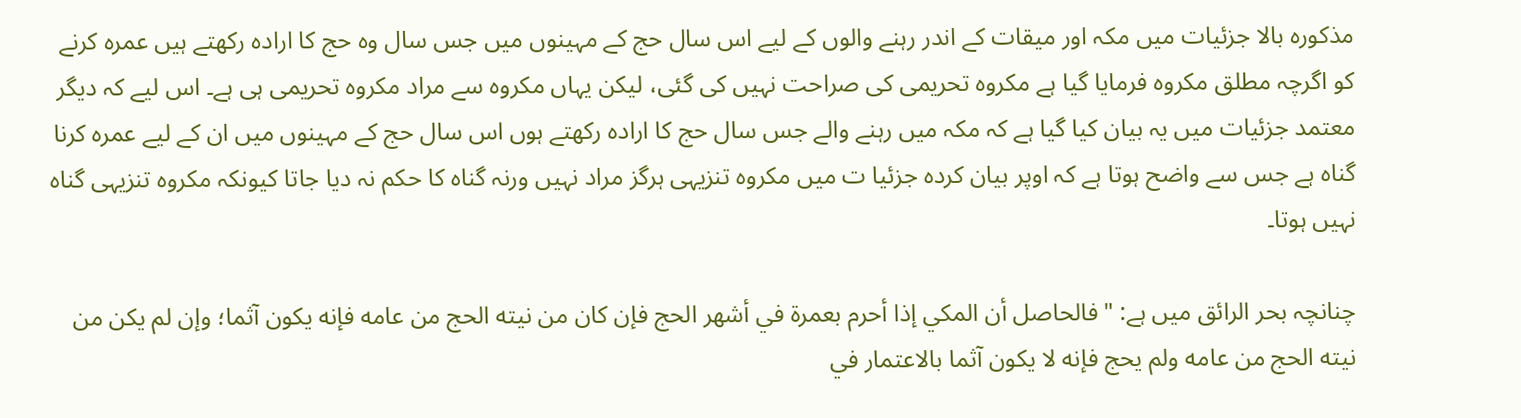مذکورہ بالا جزئیات میں مکہ اور میقات کے اندر رہنے والوں کے لیے اس سال حج کے مہینوں میں جس سال وہ حج کا ارادہ رکھتے ہیں عمرہ کرنے کو اگرچہ مطلق مکروہ فرمایا گیا ہے مکروہ تحریمی کی صراحت نہیں کی گئی، لیکن یہاں مکروہ سے مراد مکروہ تحریمی ہی ہے۔ اس لیے کہ دیگر معتمد جزئیات میں یہ بیان کیا گیا ہے کہ مکہ میں رہنے والے جس سال حج کا ارادہ رکھتے ہوں اس سال حج کے مہینوں میں ان کے لیے عمرہ کرنا گناہ ہے جس سے واضح ہوتا ہے کہ اوپر بیان کردہ جزئیا ت میں مکروہ تنزیہی ہرگز مراد نہیں ورنہ گناہ کا حکم نہ دیا جاتا کیونکہ مکروہ تنزیہی گناہ نہیں ہوتا۔

چنانچہ بحر الرائق میں ہے: "فالحاصل أن المكي إذا أحرم بعمرة في أشهر الحج فإن كان من نيته الحج من عامه فإنه يكون آثما؛ وإن لم يكن من نيته الحج من عامه ولم يحج فإنه لا يكون آثما بالاعتمار في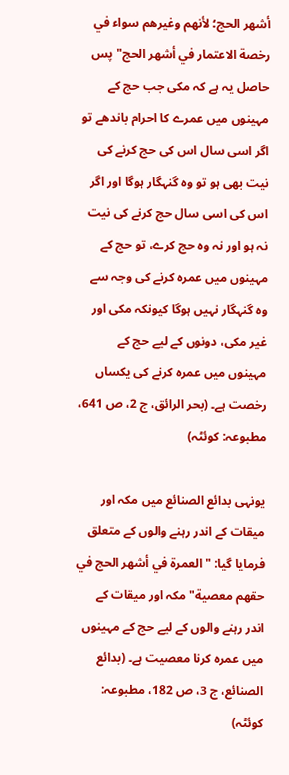أشهر الحج؛ لأنهم وغيرهم سواء في رخصة الاعتمار في أشهر الحج" پس حاصل یہ ہے کہ مکی جب حج کے مہینوں میں عمرے کا احرام باندھے تو اگر اسی سال اس کی حج کرنے کی نیت بھی ہو تو وہ گنہگار ہوگا اور اگر اس کی اسی سال حج کرنے کی نیت نہ ہو اور نہ وہ حج کرے، تو حج کے مہینوں میں عمرہ کرنے کی وجہ سے وہ گنہگار نہیں ہوگا کیونکہ مکی اور غیر مکی، دونوں کے لیے حج کے مہینوں میں عمرہ کرنے کی یکساں رخصت ہے۔ (بحر الرائق، ج 2، ص 641، مطبوعہ: کوئٹہ)

یونہی بدائع الصنائع میں مکہ اور میقات کے اندر رہنے والوں کے متعلق فرمایا گیا: "العمرة في أشهر الحج في حقهم معصية" مکہ اور میقات کے اندر رہنے والوں کے لیے حج کے مہینوں میں عمرہ کرنا معصیت ہے۔ (بدائع الصنائع، ج 3، ص 182، مطبوعہ: کوئٹہ)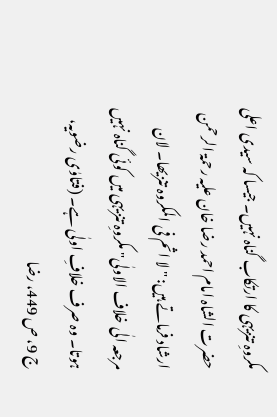مکروہِ تنزیہی کا ارتکاب گناہ نہیں۔ جیسا کہ سیدی اعلی حضرت الشاہ امام احمد رضا خان علیہ رحمۃ الرحمن ارشاد فرماتے ہیں: "لا اثم فی المکروہ تنزیھا۔ لان مرجعہ الٰی خلاف الاولٰی" مکروہِ تنزیہی میں کوئی گناہ نہیں ہوتا۔ وہ صرف خلافِ اولٰی ہے۔ (فتاوٰی رضویہ، ج 9، ص 449، رضا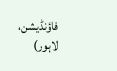فاؤنڈیشن، لاہور)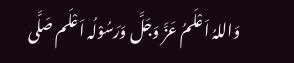وَاللہُ اَعْلَمُ عَزَّ وَجَلَّ وَرَسُوْلُہ اَعْلَم صَلَّی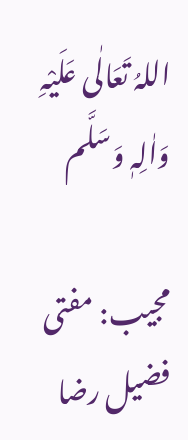اللہُ تَعَالٰی عَلَیْہِ وَاٰلِہٖ وَسَلَّم

مجیب: مفتی فضیل رضا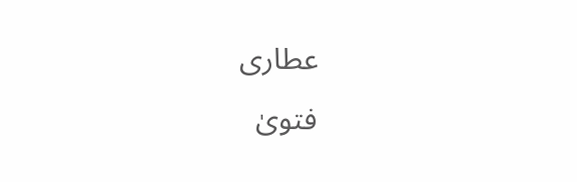عطاری
فتویٰ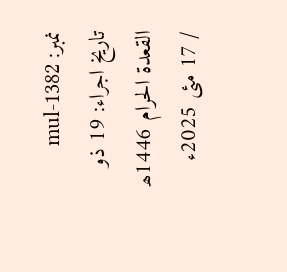نمبر: mul-1382
تاریخ اجراء: 19 ذو القعدۃ الحرام 1446ھ / 17 مئی 2025ء